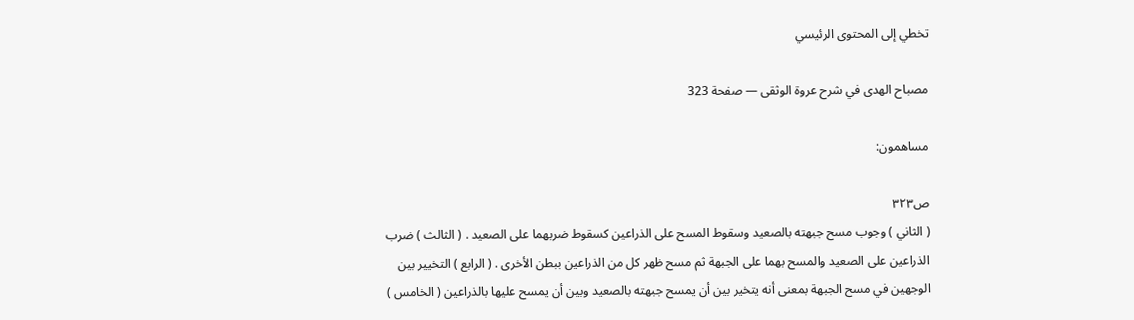تخطي إلى المحتوى الرئيسي

مصباح الهدى في شرح عروة الوثقى — صفحة 323

مساهمون:

ص٣٢٣
( الثاني ) وجوب مسح جبهته بالصعيد وسقوط المسح على الذراعين كسقوط ضربهما على الصعيد . ( الثالث ) ضرب الذراعين على الصعيد والمسح بهما على الجبهة ثم مسح ظهر كل من الذراعين ببطن الأخرى . ( الرابع ) التخيير بين الوجهين في مسح الجبهة بمعنى أنه يتخير بين أن يمسح جبهته بالصعيد وبين أن يمسح عليها بالذراعين ( الخامس )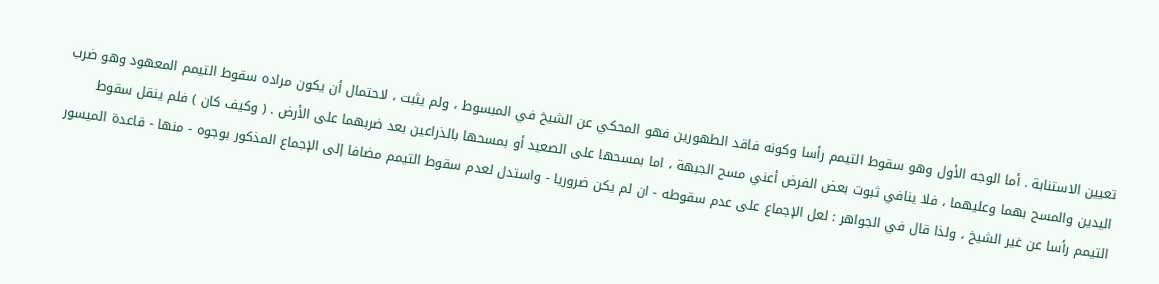تعيين الاستنابة . أما الوجه الأول وهو سقوط التيمم رأسا وكونه فاقد الطهورين فهو المحكي عن الشيخ في المبسوط ، ولم يثبت ، لاحتمال أن يكون مراده سقوط التيمم المعهود وهو ضرب اليدين والمسح بهما وعليهما ، فلا ينافي ثبوت بعض الفرض أعني مسح الجبهة ، اما بمسحها على الصعيد أو بمسحها بالذراعين بعد ضربهما على الأرض . ( وكيف كان ) فلم ينقل سقوط التيمم رأسا عن غير الشيخ ، ولذا قال في الجواهر : لعل الإجماع على عدم سقوطه - ان لم يكن ضروريا - واستدل لعدم سقوط التيمم مضافا إلى الإجماع المذكور بوجوه - منها - قاعدة الميسور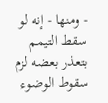- ومنها - إنه لو سقط التيمم بتعذر بعضه لزم سقوط الوضوء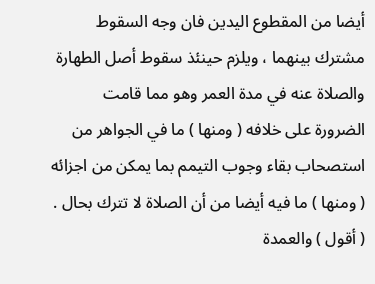أيضا من المقطوع اليدين فان وجه السقوط مشترك بينهما ، ويلزم حينئذ سقوط أصل الطهارة والصلاة عنه في مدة العمر وهو مما قامت الضرورة على خلافه ( ومنها ) ما في الجواهر من استصحاب بقاء وجوب التيمم بما يمكن من اجزائه ( ومنها ) ما فيه أيضا من أن الصلاة لا تترك بحال . ( أقول ) والعمدة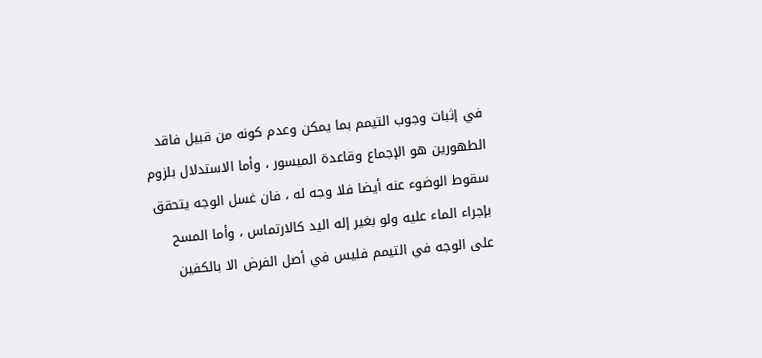في إثبات وجوب التيمم بما يمكن وعدم كونه من قبيل فاقد الطهورين هو الإجماع وقاعدة الميسور ، وأما الاستدلال بلزوم سقوط الوضوء عنه أيضا فلا وجه له ، فان غسل الوجه يتحقق بإجراء الماء عليه ولو بغير إله اليد كالارتماس ، وأما المسح على الوجه في التيمم فليس في أصل الفرض الا بالكفين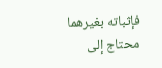فإثباته بغيرهما محتاج إلى